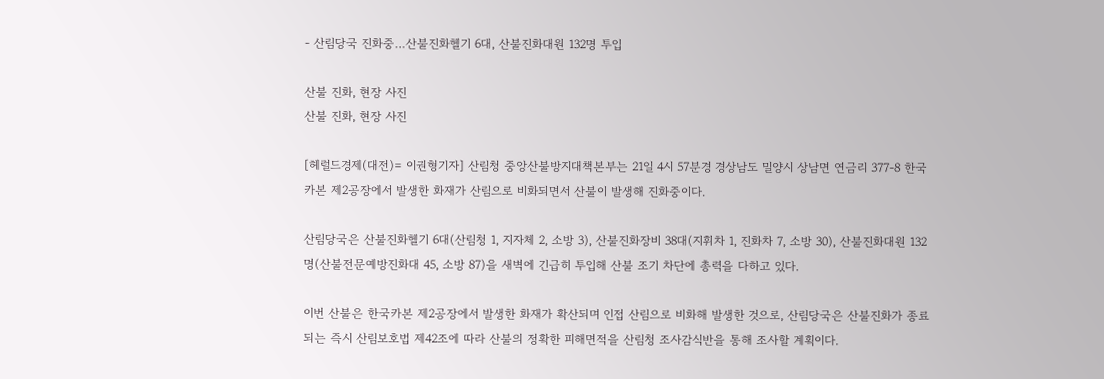- 산림당국 진화중…산불진화헬기 6대, 산불진화대원 132명 투입

산불 진화, 현장 사진
산불 진화, 현장 사진

[헤럴드경제(대전)= 이권형기자] 산림청 중앙산불방지대책본부는 21일 4시 57분경 경상남도 밀양시 상남면 연금리 377-8 한국카본 제2공장에서 발생한 화재가 산림으로 비화되면서 산불이 발생해 진화중이다.

산림당국은 산불진화헬기 6대(산림청 1, 지자체 2, 소방 3), 산불진화장비 38대(지휘차 1, 진화차 7, 소방 30), 산불진화대원 132명(산불전문예방진화대 45, 소방 87)을 새벽에 긴급히 투입해 산불 조기 차단에 총력을 다하고 있다.

이번 산불은 한국카본 제2공장에서 발생한 화재가 확산되며 인접 산림으로 비화해 발생한 것으로, 산림당국은 산불진화가 종료되는 즉시 산림보호법 제42조에 따라 산불의 정확한 피해면적을 산림청 조사감식반을 통해 조사할 계획이다.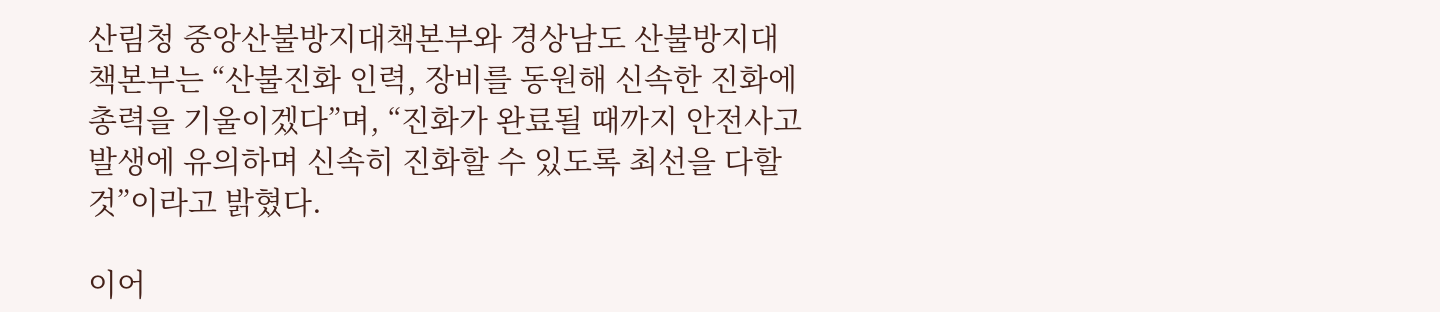산림청 중앙산불방지대책본부와 경상남도 산불방지대책본부는 “산불진화 인력, 장비를 동원해 신속한 진화에 총력을 기울이겠다”며, “진화가 완료될 때까지 안전사고 발생에 유의하며 신속히 진화할 수 있도록 최선을 다할 것”이라고 밝혔다.

이어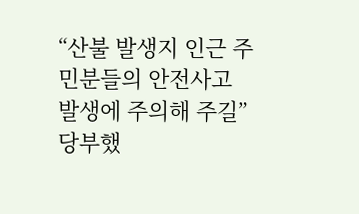“산불 발생지 인근 주민분들의 안전사고 발생에 주의해 주길” 당부했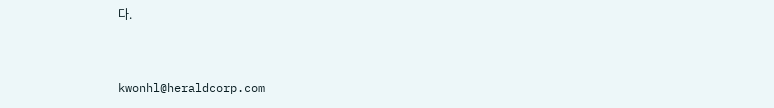다.


kwonhl@heraldcorp.com